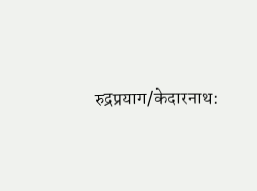रुद्रप्रयाग/केदारनाथ: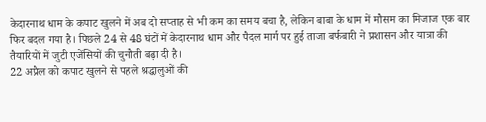केदारनाथ धाम के कपाट खुलने में अब दो सप्ताह से भी कम का समय बचा है, लेकिन बाबा के धाम में मौसम का मिजाज एक बार फिर बदल गया है। पिछले 24 से 48 घंटों में केदारनाथ धाम और पैदल मार्ग पर हुई ताजा बर्फबारी ने प्रशासन और यात्रा की तैयारियों में जुटी एजेंसियों की चुनौती बढ़ा दी है।
22 अप्रैल को कपाट खुलने से पहले श्रद्धालुओं की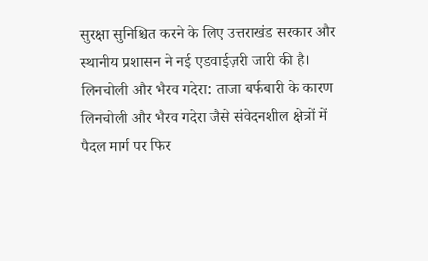सुरक्षा सुनिश्चित करने के लिए उत्तराखंड सरकार और स्थानीय प्रशासन ने नई एडवाईज़री जारी की है।
लिनचोली और भैरव गदेरा: ताजा बर्फबारी के कारण लिनचोली और भैरव गदेरा जैसे संवेदनशील क्षेत्रों में पैदल मार्ग पर फिर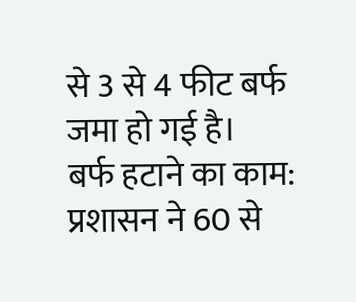से 3 से 4 फीट बर्फ जमा हो गई है।
बर्फ हटाने का काम: प्रशासन ने 60 से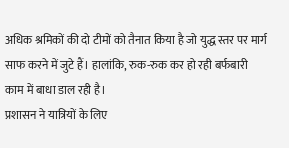अधिक श्रमिकों की दो टीमों को तैनात किया है जो युद्ध स्तर पर मार्ग साफ करने में जुटे हैं। हालांकि, रुक-रुक कर हो रही बर्फबारी काम में बाधा डाल रही है।
प्रशासन ने यात्रियों के लिए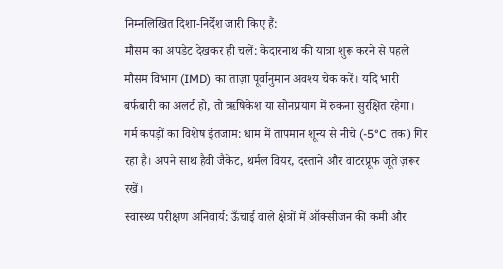निम्नलिखित दिशा-निर्देश जारी किए हैं:
मौसम का अपडेट देखकर ही चलें: केदारनाथ की यात्रा शुरू करने से पहले मौसम विभाग (IMD) का ताज़ा पूर्वानुमान अवश्य चेक करें। यदि भारी बर्फबारी का अलर्ट हो, तो ऋषिकेश या सोनप्रयाग में रुकना सुरक्षित रहेगा।
गर्म कपड़ों का विशेष इंतजाम: धाम में तापमान शून्य से नीचे (-5°C तक) गिर रहा है। अपने साथ हैवी जैकेट, थर्मल वियर, दस्ताने और वाटरप्रूफ जूते ज़रूर रखें।
स्वास्थ्य परीक्षण अनिवार्य: ऊँचाई वाले क्षेत्रों में ऑक्सीजन की कमी और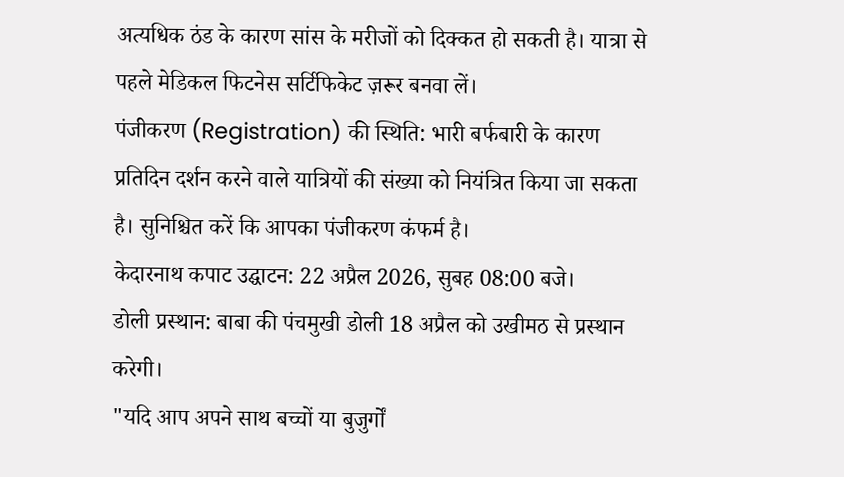अत्यधिक ठंड के कारण सांस के मरीजों को दिक्कत हो सकती है। यात्रा से पहले मेडिकल फिटनेस सर्टिफिकेट ज़रूर बनवा लें।
पंजीकरण (Registration) की स्थिति: भारी बर्फबारी के कारण प्रतिदिन दर्शन करने वाले यात्रियों की संख्या को नियंत्रित किया जा सकता है। सुनिश्चित करें कि आपका पंजीकरण कंफर्म है।
केदारनाथ कपाट उद्घाटन: 22 अप्रैल 2026, सुबह 08:00 बजे।
डोली प्रस्थान: बाबा की पंचमुखी डोली 18 अप्रैल को उखीमठ से प्रस्थान करेगी।
"यदि आप अपने साथ बच्चों या बुजुर्गों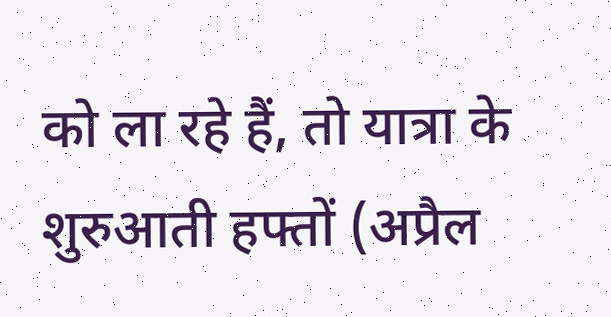को ला रहे हैं, तो यात्रा के शुरुआती हफ्तों (अप्रैल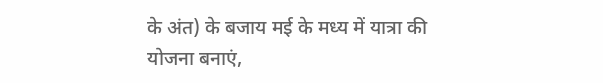के अंत) के बजाय मई के मध्य में यात्रा की योजना बनाएं,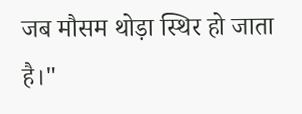जब मौसम थोड़ा स्थिर हो जाता है।"